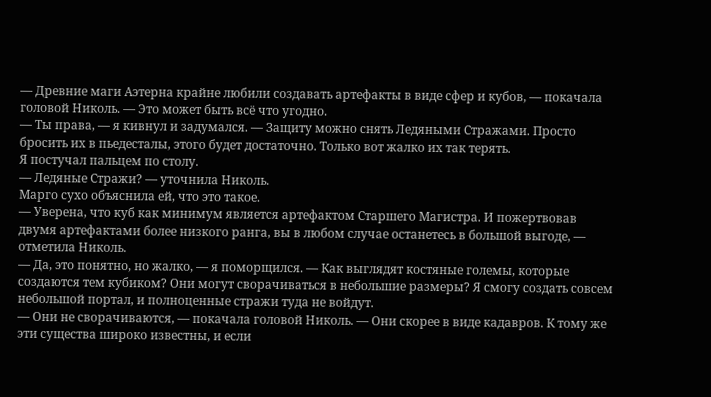— Древние маги Аэтерна крайне любили создавать артефакты в виде сфер и кубов, — покачала головой Николь. — Это может быть всё что угодно.
— Ты права, — я кивнул и задумался. — Защиту можно снять Ледяными Стражами. Просто бросить их в пьедесталы, этого будет достаточно. Только вот жалко их так терять.
Я постучал пальцем по столу.
— Ледяные Стражи? — уточнила Николь.
Марго сухо объяснила ей, что это такое.
— Уверена, что куб как минимум является артефактом Старшего Магистра. И пожертвовав двумя артефактами более низкого ранга, вы в любом случае останетесь в большой выгоде, — отметила Николь.
— Да, это понятно, но жалко, — я поморщился. — Как выглядят костяные големы, которые создаются тем кубиком? Они могут сворачиваться в небольшие размеры? Я смогу создать совсем небольшой портал, и полноценные стражи туда не войдут.
— Они не сворачиваются, — покачала головой Николь. — Они скорее в виде кадавров. К тому же эти существа широко известны, и если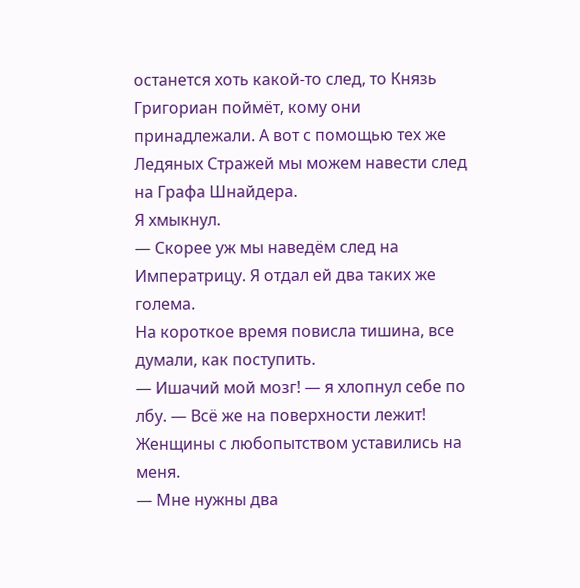останется хоть какой-то след, то Князь Григориан поймёт, кому они принадлежали. А вот с помощью тех же Ледяных Стражей мы можем навести след на Графа Шнайдера.
Я хмыкнул.
— Скорее уж мы наведём след на Императрицу. Я отдал ей два таких же голема.
На короткое время повисла тишина, все думали, как поступить.
— Ишачий мой мозг! — я хлопнул себе по лбу. — Всё же на поверхности лежит!
Женщины с любопытством уставились на меня.
— Мне нужны два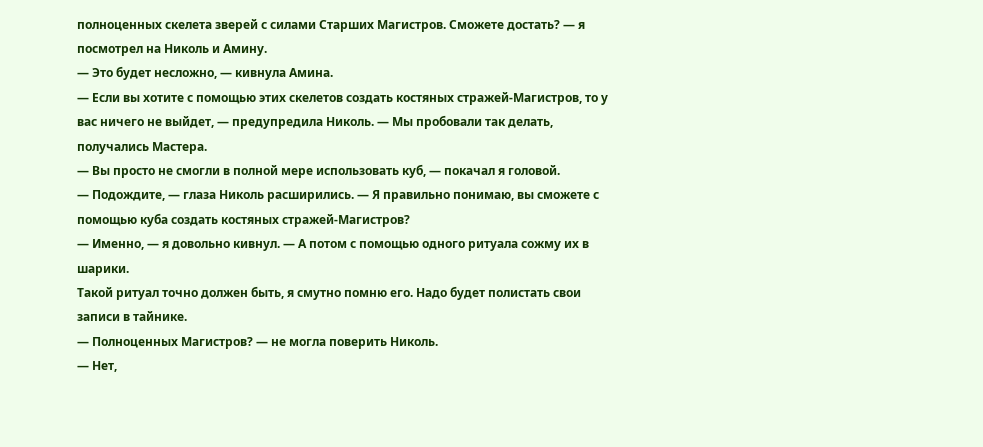полноценных скелета зверей с силами Старших Магистров. Сможете достать? — я посмотрел на Николь и Амину.
— Это будет несложно, — кивнула Амина.
— Если вы хотите с помощью этих скелетов создать костяных стражей-Магистров, то у вас ничего не выйдет, — предупредила Николь. — Мы пробовали так делать, получались Мастера.
— Вы просто не смогли в полной мере использовать куб, — покачал я головой.
— Подождите, — глаза Николь расширились. — Я правильно понимаю, вы сможете с помощью куба создать костяных стражей-Магистров?
— Именно, — я довольно кивнул. — А потом с помощью одного ритуала сожму их в шарики.
Такой ритуал точно должен быть, я смутно помню его. Надо будет полистать свои записи в тайнике.
— Полноценных Магистров? — не могла поверить Николь.
— Нет,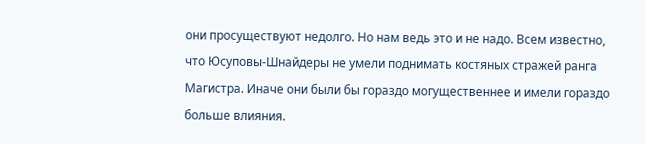они просуществуют недолго. Но нам ведь это и не надо. Всем известно, что Юсуповы-Шнайдеры не умели поднимать костяных стражей ранга Магистра. Иначе они были бы гораздо могущественнее и имели гораздо больше влияния.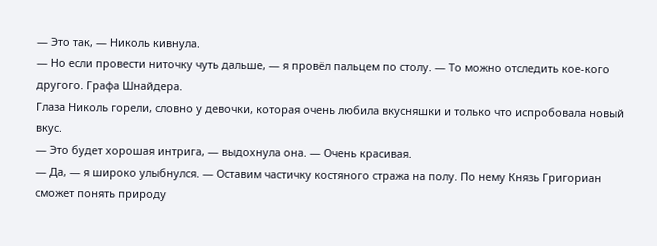— Это так, — Николь кивнула.
— Но если провести ниточку чуть дальше, — я провёл пальцем по столу. — То можно отследить кое-кого другого. Графа Шнайдера.
Глаза Николь горели, словно у девочки, которая очень любила вкусняшки и только что испробовала новый вкус.
— Это будет хорошая интрига, — выдохнула она. — Очень красивая.
— Да, — я широко улыбнулся. — Оставим частичку костяного стража на полу. По нему Князь Григориан сможет понять природу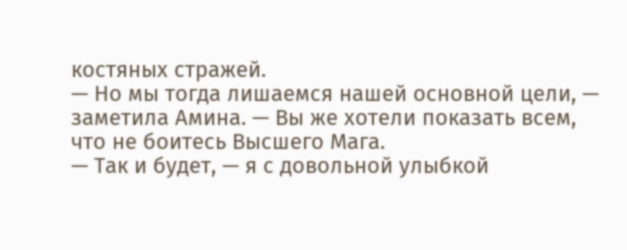костяных стражей.
— Но мы тогда лишаемся нашей основной цели, — заметила Амина. — Вы же хотели показать всем, что не боитесь Высшего Мага.
— Так и будет, — я с довольной улыбкой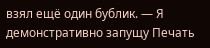взял ещё один бублик. — Я демонстративно запущу Печать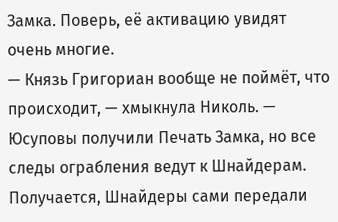Замка. Поверь, её активацию увидят очень многие.
— Князь Григориан вообще не поймёт, что происходит, — хмыкнула Николь. — Юсуповы получили Печать Замка, но все следы ограбления ведут к Шнайдерам. Получается, Шнайдеры сами передали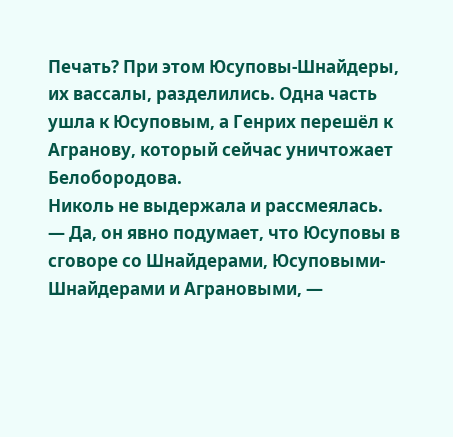Печать? При этом Юсуповы-Шнайдеры, их вассалы, разделились. Одна часть ушла к Юсуповым, а Генрих перешёл к Агранову, который сейчас уничтожает Белобородова.
Николь не выдержала и рассмеялась.
— Да, он явно подумает, что Юсуповы в сговоре со Шнайдерами, Юсуповыми-Шнайдерами и Аграновыми, —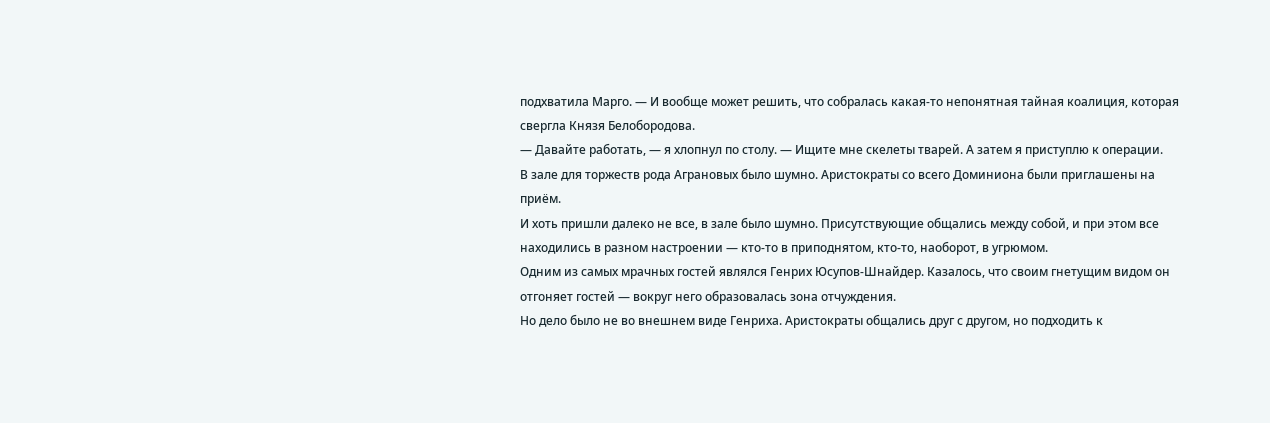подхватила Марго. — И вообще может решить, что собралась какая-то непонятная тайная коалиция, которая свергла Князя Белобородова.
— Давайте работать, — я хлопнул по столу. — Ищите мне скелеты тварей. А затем я приступлю к операции.
В зале для торжеств рода Аграновых было шумно. Аристократы со всего Доминиона были приглашены на приём.
И хоть пришли далеко не все, в зале было шумно. Присутствующие общались между собой, и при этом все находились в разном настроении — кто-то в приподнятом, кто-то, наоборот, в угрюмом.
Одним из самых мрачных гостей являлся Генрих Юсупов-Шнайдер. Казалось, что своим гнетущим видом он отгоняет гостей — вокруг него образовалась зона отчуждения.
Но дело было не во внешнем виде Генриха. Аристократы общались друг с другом, но подходить к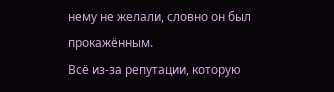нему не желали, словно он был прокажённым.
Всё из-за репутации, которую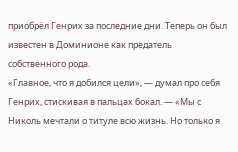приобрёл Генрих за последние дни. Теперь он был известен в Доминионе как предатель собственного рода.
«Главное, что я добился цели», — думал про себя Генрих, стискивая в пальцах бокал. — «Мы с Николь мечтали о титуле всю жизнь. Но только я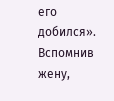его добился».
Вспомнив жену,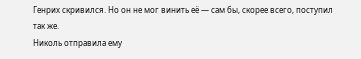Генрих скривился. Но он не мог винить её — сам бы, скорее всего, поступил так же.
Николь отправила ему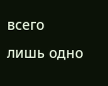всего лишь одно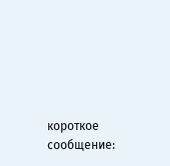короткое сообщение: